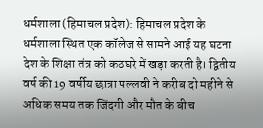धर्मशाला (हिमाचल प्रदेश): हिमाचल प्रदेश के धर्मशाला स्थित एक कॉलेज से सामने आई यह घटना देश के शिक्षा तंत्र को कठघरे में खड़ा करती है। द्वितीय वर्ष की 19 वर्षीय छात्रा पल्लवी ने करीब दो महीने से अधिक समय तक जिंदगी और मौत के बीच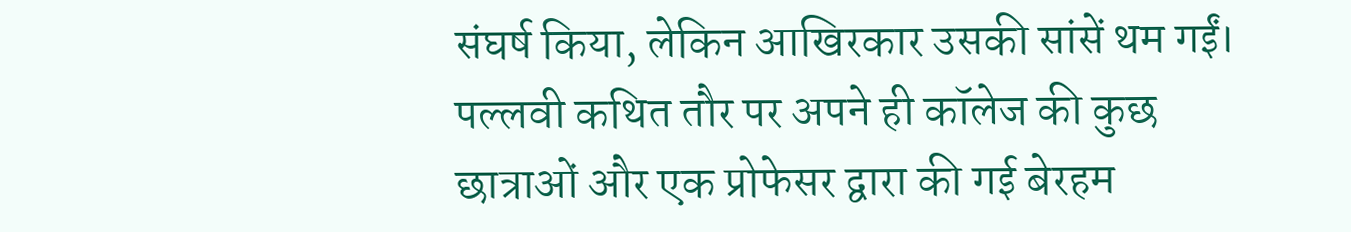संघर्ष किया, लेकिन आखिरकार उसकी सांसें थम गईं। पल्लवी कथित तौर पर अपने ही कॉलेज की कुछ छात्राओं और एक प्रोफेसर द्वारा की गई बेरहम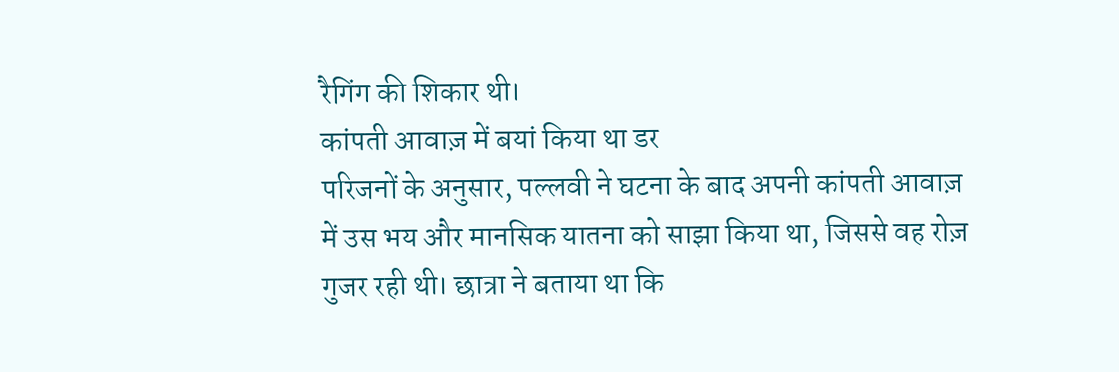रैगिंग की शिकार थी।
कांपती आवाज़ में बयां किया था डर
परिजनों के अनुसार, पल्लवी ने घटना के बाद अपनी कांपती आवाज़ में उस भय और मानसिक यातना को साझा किया था, जिससे वह रोज़ गुजर रही थी। छात्रा ने बताया था कि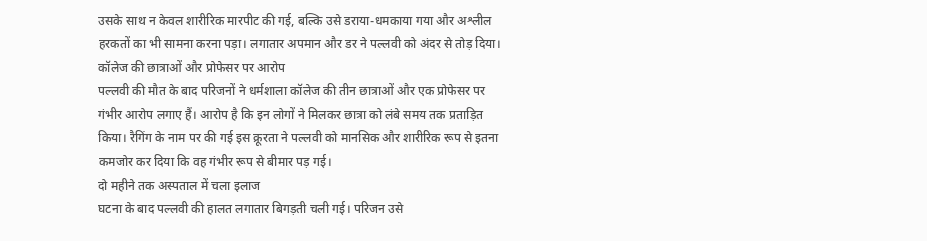उसके साथ न केवल शारीरिक मारपीट की गई, बल्कि उसे डराया-धमकाया गया और अश्लील हरकतों का भी सामना करना पड़ा। लगातार अपमान और डर ने पल्लवी को अंदर से तोड़ दिया।
कॉलेज की छात्राओं और प्रोफेसर पर आरोप
पल्लवी की मौत के बाद परिजनों ने धर्मशाला कॉलेज की तीन छात्राओं और एक प्रोफेसर पर गंभीर आरोप लगाए हैं। आरोप है कि इन लोगों ने मिलकर छात्रा को लंबे समय तक प्रताड़ित किया। रैगिंग के नाम पर की गई इस क्रूरता ने पल्लवी को मानसिक और शारीरिक रूप से इतना कमजोर कर दिया कि वह गंभीर रूप से बीमार पड़ गई।
दो महीने तक अस्पताल में चला इलाज
घटना के बाद पल्लवी की हालत लगातार बिगड़ती चली गई। परिजन उसे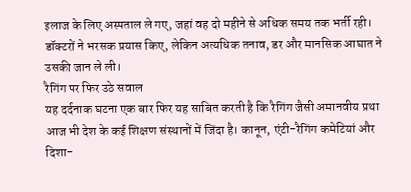इलाज के लिए अस्पताल ले गए, जहां वह दो महीने से अधिक समय तक भर्ती रही। डॉक्टरों ने भरसक प्रयास किए, लेकिन अत्यधिक तनाव, डर और मानसिक आघात ने उसकी जान ले ली।
रैगिंग पर फिर उठे सवाल
यह दर्दनाक घटना एक बार फिर यह साबित करती है कि रैगिंग जैसी अमानवीय प्रथा आज भी देश के कई शिक्षण संस्थानों में जिंदा है। कानून, एंटी-रैगिंग कमेटियां और दिशा-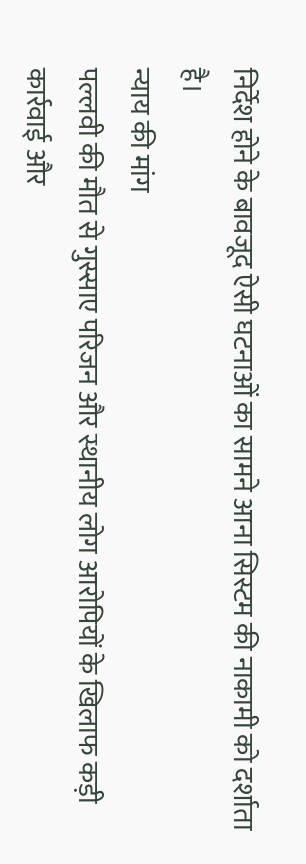निर्देश होने के बावजूद ऐसी घटनाओं का सामने आना सिस्टम की नाकामी को दर्शाता है।
न्याय की मांग
पल्लवी की मौत से गुस्साए परिजन और स्थानीय लोग आरोपियों के खिलाफ कड़ी कार्रवाई और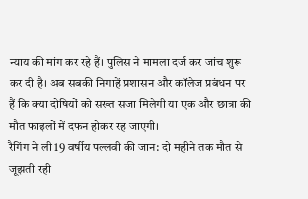न्याय की मांग कर रहे हैं। पुलिस ने मामला दर्ज कर जांच शुरू कर दी है। अब सबकी निगाहें प्रशासन और कॉलेज प्रबंधन पर हैं कि क्या दोषियों को सख्त सजा मिलेगी या एक और छात्रा की मौत फाइलों में दफन होकर रह जाएगी।
रैगिंग ने ली 19 वर्षीय पल्लवी की जान: दो महीने तक मौत से जूझती रही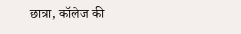छात्रा, कॉलेज की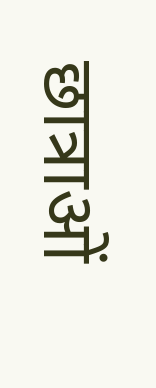छात्राओं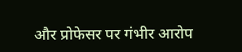और प्रोफेसर पर गंभीर आरोप